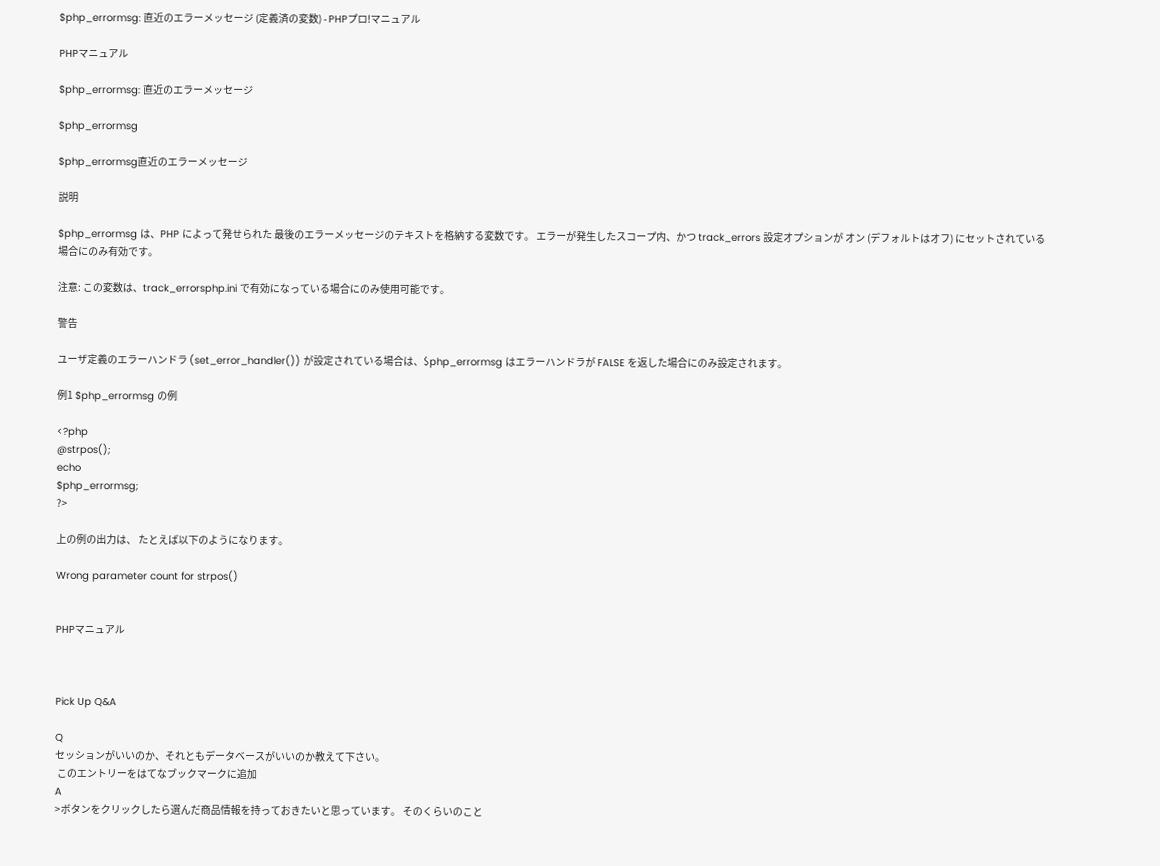$php_errormsg: 直近のエラーメッセージ (定義済の変数) - PHPプロ!マニュアル

PHPマニュアル

$php_errormsg: 直近のエラーメッセージ

$php_errormsg

$php_errormsg直近のエラーメッセージ

説明

$php_errormsg は、PHP によって発せられた 最後のエラーメッセージのテキストを格納する変数です。 エラーが発生したスコープ内、かつ track_errors 設定オプションが オン (デフォルトはオフ) にセットされている場合にのみ有効です。

注意: この変数は、track_errorsphp.ini で有効になっている場合にのみ使用可能です。

警告

ユーザ定義のエラーハンドラ (set_error_handler()) が設定されている場合は、$php_errormsg はエラーハンドラが FALSE を返した場合にのみ設定されます。

例1 $php_errormsg の例

<?php
@strpos();
echo
$php_errormsg;
?>

上の例の出力は、 たとえば以下のようになります。

Wrong parameter count for strpos()


PHPマニュアル



Pick Up Q&A

Q
セッションがいいのか、それともデータベースがいいのか教えて下さい。
 このエントリーをはてなブックマークに追加
A
>ボタンをクリックしたら選んだ商品情報を持っておきたいと思っています。 そのくらいのこと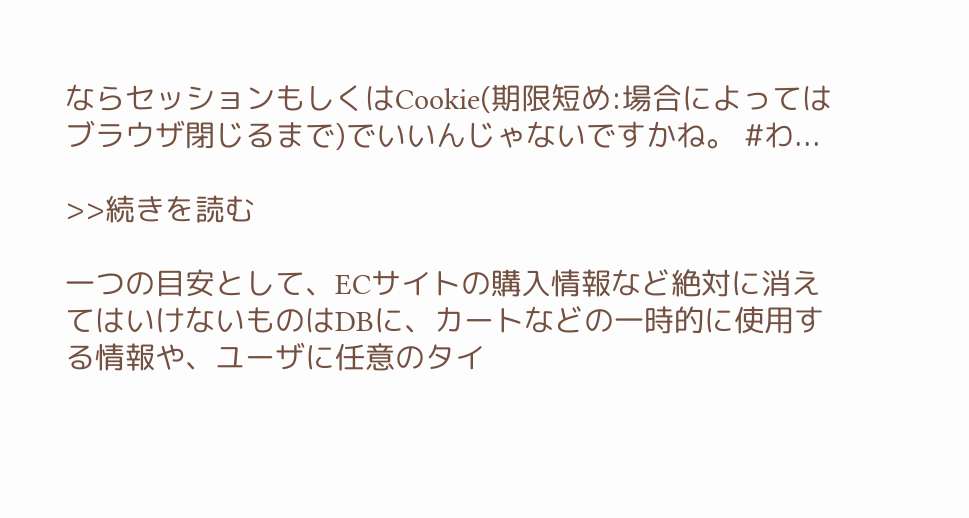ならセッションもしくはCookie(期限短め:場合によってはブラウザ閉じるまで)でいいんじゃないですかね。 #わ...

>>続きを読む

一つの目安として、ECサイトの購入情報など絶対に消えてはいけないものはDBに、カートなどの一時的に使用する情報や、ユーザに任意のタイ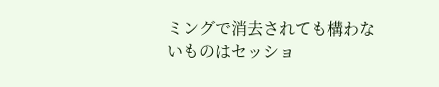ミングで消去されても構わないものはセッショ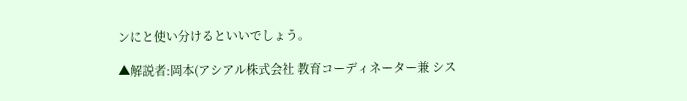ンにと使い分けるといいでしょう。

▲解説者:岡本(アシアル株式会社 教育コーディネーター兼 シス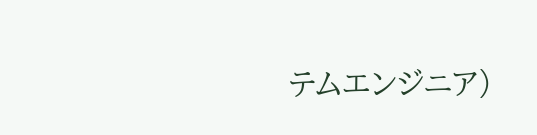テムエンジニア)